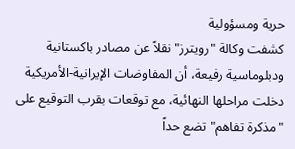حرية ومسؤولية
كشفت وكالة "رويترز" نقلاً عن مصادر باكستانية ودبلوماسية رفيعة، أن المفاوضات الإيرانية-الأمريكية دخلت مراحلها النهائية، مع توقعات بقرب التوقيع على "مذكرة تفاهم" تضع حداً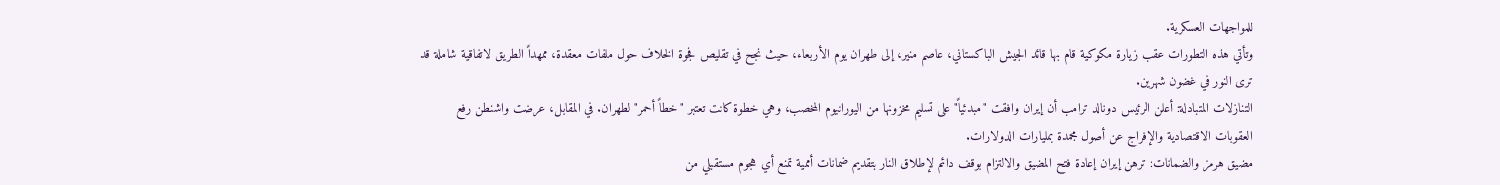للمواجهات العسكرية.
وتأتي هذه التطورات عقب زيارة مكوكية قام بها قائد الجيش الباكستاني، عاصم منير، إلى طهران يوم الأربعاء، حيث نجح في تقليص فجوة الخلاف حول ملفات معقدة، ممهداً الطريق لاتفاقية شاملة قد ترى النور في غضون شهرين.
التنازلات المتبادلة: أعلن الرئيس دونالد ترامب أن إيران وافقت "مبدئياً" على تسليم مخزونها من اليورانيوم المخصب، وهي خطوة كانت تعتبر "خطاً أحمر" لطهران. في المقابل، عرضت واشنطن رفع العقوبات الاقتصادية والإفراج عن أصول مجمدة بمليارات الدولارات.
مضيق هرمز والضمانات: ترهن إيران إعادة فتح المضيق والالتزام بوقف دائم لإطلاق النار بتقديم ضمانات أممية تمنع أي هجوم مستقبلي من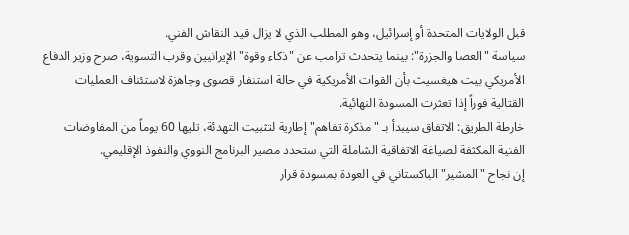قبل الولايات المتحدة أو إسرائيل، وهو المطلب الذي لا يزال قيد النقاش الفني.
سياسة "العصا والجزرة": بينما يتحدث ترامب عن "ذكاء وقوة" الإيرانيين وقرب التسوية، صرح وزير الدفاع الأمريكي بيت هيغسيث بأن القوات الأمريكية في حالة استنفار قصوى وجاهزة لاستئناف العمليات القتالية فوراً إذا تعثرت المسودة النهائية.
خارطة الطريق: الاتفاق سيبدأ بـ "مذكرة تفاهم" إطارية لتثبيت التهدئة، تليها 60 يوماً من المفاوضات الفنية المكثفة لصياغة الاتفاقية الشاملة التي ستحدد مصير البرنامج النووي والنفوذ الإقليمي.
إن نجاح "المشير" الباكستاني في العودة بمسودة قرار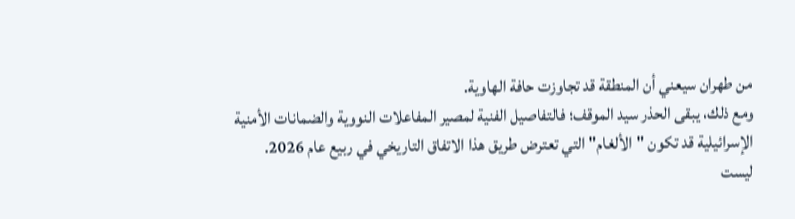من طهران سيعني أن المنطقة قد تجاوزت حافة الهاوية.
ومع ذلك، يبقى الحذر سيد الموقف؛ فالتفاصيل الفنية لمصير المفاعلات النووية والضمانات الأمنية الإسرائيلية قد تكون "الألغام" التي تعترض طريق هذا الاتفاق التاريخي في ربيع عام 2026.
ليست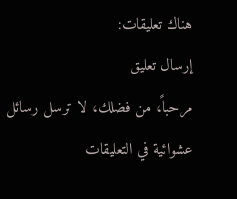هناك تعليقات:
إرسال تعليق
مرحباً، من فضلك، لا ترسل رسائل عشوائية في التعليقات